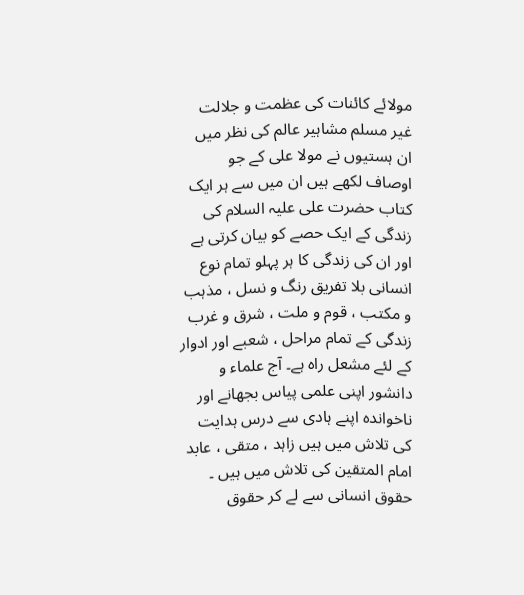مولائے کائنات کی عظمت و جلالت غیر مسلم مشاہیر عالم کی نظر میں ان ہستیوں نے مولا علی کے جو اوصاف لکھے ہیں ان میں سے ہر ایک کتاب حضرت علی علیہ السلام کی زندگی کے ایک حصے کو بیان کرتی ہے اور ان کی زندگی کا ہر پہلو تمام نوع انسانی بلا تفریق رنگ و نسل ، مذہب و مکتب ، قوم و ملت ، شرق و غرب زندگی کے تمام مراحل ، شعبے اور ادوار کے لئے مشعل راہ ہے۔ آج علماء و دانشور اپنی علمی پیاس بجھانے اور ناخواندہ اپنے ہادی سے درس ہدایت کی تلاش میں ہیں زاہد ، متقی ، عابد امام المتقین کی تلاش میں ہیں ۔ حقوق انسانی سے لے کر حقوق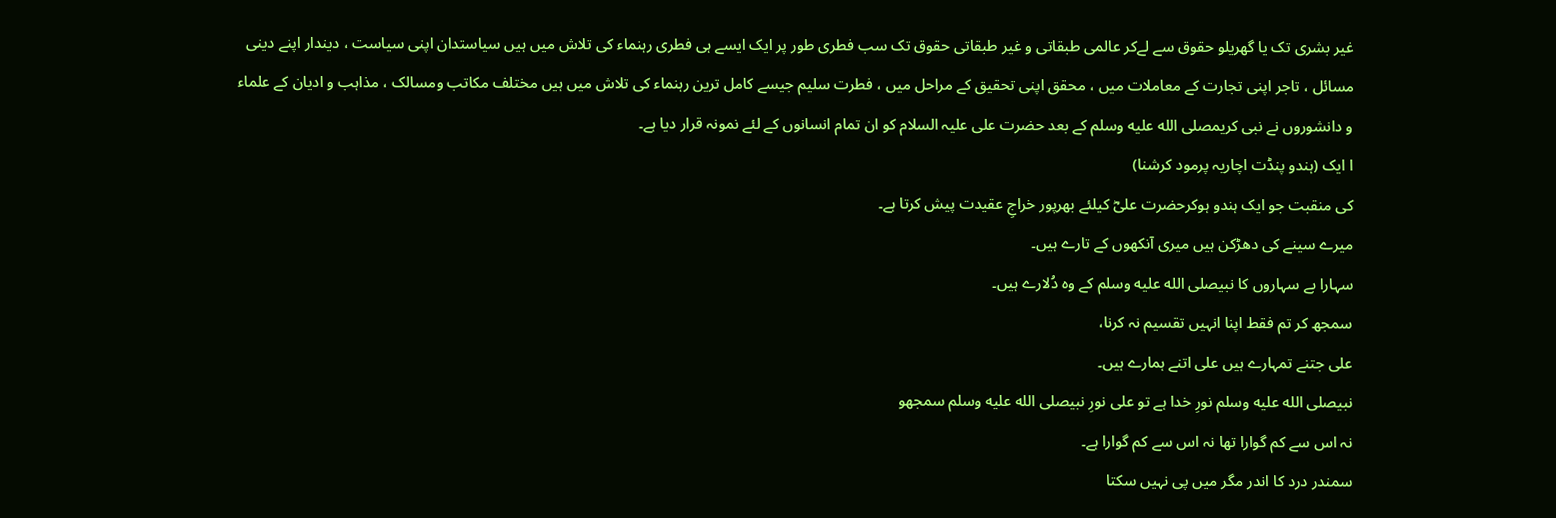غیر بشری تک یا گھریلو حقوق سے لےکر عالمی طبقاتی و غیر طبقاتی حقوق تک سب فطری طور پر ایک ایسے ہی فطری رہنماء کی تلاش میں ہیں سیاستدان اپنی سیاست ، دیندار اپنے دینی مسائل ، تاجر اپنی تجارت کے معاملات میں ، محقق اپنی تحقیق کے مراحل میں ، فطرت سلیم جیسے کامل ترین رہنماء کی تلاش میں ہیں مختلف مکاتب ومسالک ، مذاہب و ادیان کے علماء و دانشوروں نے نبی کریمصلى الله عليه وسلم کے بعد حضرت علی علیہ السلام کو ان تمام انسانوں کے لئے نمونہ قرار دیا ہے۔
ا ایک (ہندو پنڈت اچاریہ پرمود کرشنا)
کی منقبت جو ایک ہندو ہوکرحضرت علیؓ کیلئے بھرپور خراجِ عقیدت پیش کرتا ہے۔
میرے سینے کی دھڑکن ہیں میری آنکھوں کے تارے ہیں۔
سہارا بے سہاروں کا نبیصلى الله عليه وسلم کے وہ دُلارے ہیں۔
سمجھ کر تم فقط اپنا انہیں تقسیم نہ کرنا،
علی جتنے تمہارے ہیں علی اتنے ہمارے ہیں۔
نبیصلى الله عليه وسلم نورِ خدا ہے تو علی نورِ نبیصلى الله عليه وسلم سمجھو
نہ اس سے کم گوارا تھا نہ اس سے کم گوارا ہے۔
سمندر درد کا اندر مگر میں پی نہیں سکتا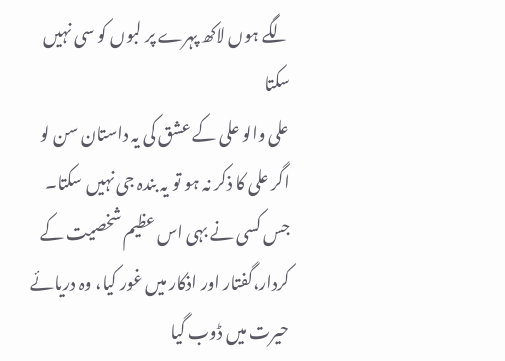لگے ہوں لاکھ پہرے پر لبوں کو سی نہیں سکتا
علی والو علی کے عشق کی یہ داستان سن لو
اگر علی کا ذکر نہ ہو تو یہ بندہ جی نہیں سکتا۔
جس کسی نے بہی اس عظيم شخصیت کے کردار،گفتار اور اذکار ميں غور کيا، وہ دريائے حيرت ميں ڈوب گيا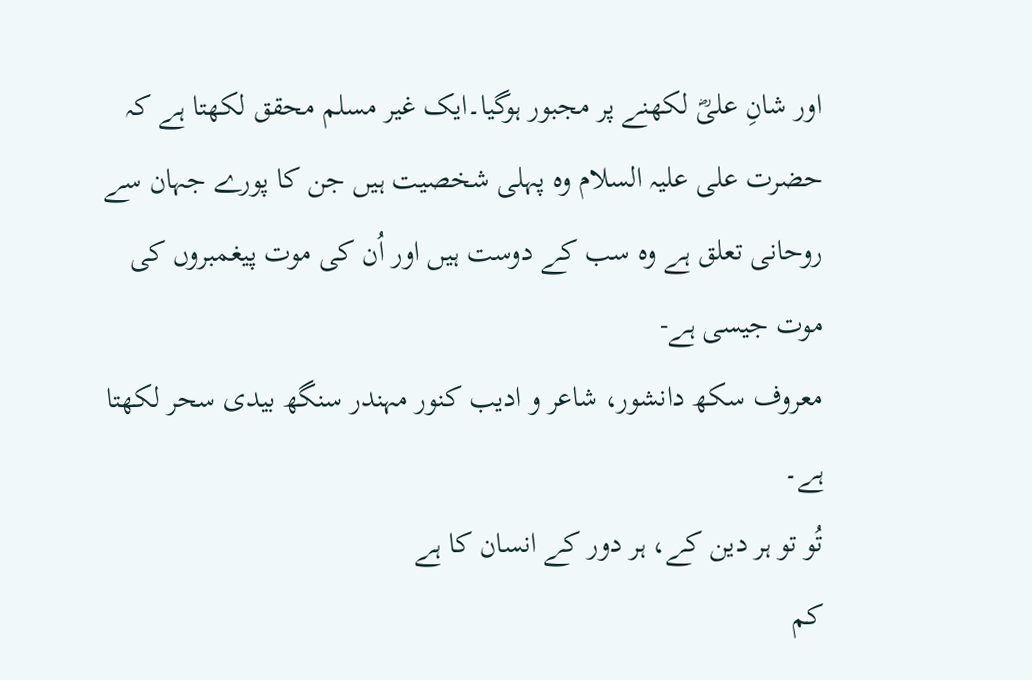اور شانِ علیؓ لکھنے پر مجبور ہوگیا۔ايک غیر مسلم محقق لکھتا ہے کہ حضرت علی عليہ السلام وہ پہلی شخصيت ہيں جن کا پورے جہان سے روحانی تعلق ہے وہ سب کے دوست ہيں اور اُن کی موت پيغمبروں کی موت جیسی ہے-
معروف سکھ دانشور، شاعر و ادیب کنور مہندر سنگھ بیدی سحر لکھتا ہے۔
تُو تو ہر دین کے، ہر دور کے انسان کا ہے
کم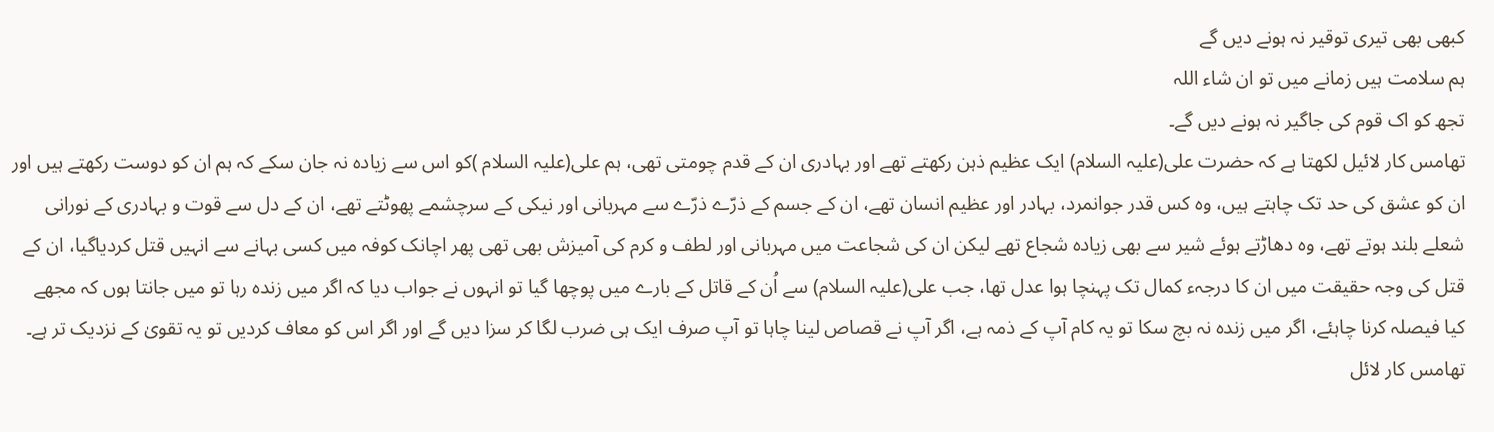کبھی بھی تیری توقیر نہ ہونے دیں گے
ہم سلامت ہیں زمانے میں تو ان شاء اللہ
تجھ کو اک قوم کی جاگیر نہ ہونے دیں گے۔
تھامس کار لائیل لکھتا ہے کہ حضرت علی(علیہ السلام) ایک عظیم ذہن رکھتے تھے اور بہادری ان کے قدم چومتی تھی، ہم علی(علیہ السلام )کو اس سے زیادہ نہ جان سکے کہ ہم ان کو دوست رکھتے ہیں اور ان کو عشق کی حد تک چاہتے ہیں، وہ کس قدر جوانمرد، بہادر اور عظیم انسان تھے، ان کے جسم کے ذرّے ذرّے سے مہربانی اور نیکی کے سرچشمے پھوٹتے تھے، ان کے دل سے قوت و بہادری کے نورانی شعلے بلند ہوتے تھے، وہ دھاڑتے ہوئے شیر سے بھی زیادہ شجاع تھے لیکن ان کی شجاعت میں مہربانی اور لطف و کرم کی آمیزش بھی تھی پھر اچانک کوفہ میں کسی بہانے سے انہیں قتل کردیاگیا، ان کے قتل کی وجہ حقیقت میں ان کا درجہء کمال تک پہنچا ہوا عدل تھا، جب علی(علیہ السلام) سے اُن کے قاتل کے بارے میں پوچھا گیا تو انہوں نے جواب دیا کہ اگر میں زندہ رہا تو میں جانتا ہوں کہ مجھے کیا فیصلہ کرنا چاہئے، اگر میں زندہ نہ بچ سکا تو یہ کام آپ کے ذمہ ہے، اگر آپ نے قصاص لینا چاہا تو آپ صرف ایک ہی ضرب لگا کر سزا دیں گے اور اگر اس کو معاف کردیں تو یہ تقویٰ کے نزدیک تر ہے۔
تھامس کار لائل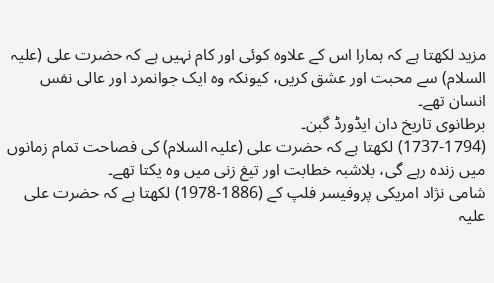مزید لکھتا ہے کہ ہمارا اس کے علاوہ کوئی اور کام نہیں ہے کہ حضرت علی (علیہ السلام) سے محبت اور عشق کریں، کیونکہ وہ ایک جوانمرد اور عالی نفس انسان تھے۔
برطانوی تاریخ دان ایڈورڈ گبن۔
(1737-1794) لکھتا ہے کہ حضرت علی (علیہ السلام) کی فصاحت تمام زمانوں میں زندہ رہے گی، بلاشبہ خطابت اور تیغ زنی میں وہ یکتا تھے۔
شامی نژاد امریکی پروفیسر فلپ کے (1886-1978) لکھتا ہے کہ حضرت علی علیہ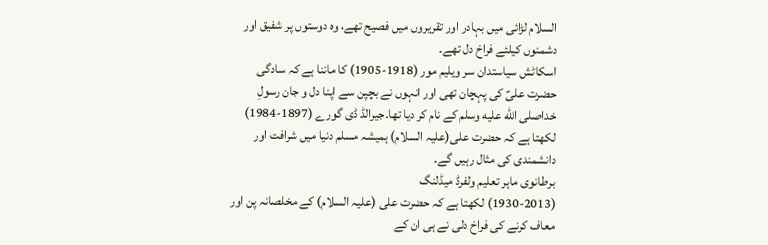السلام لڑائی میں بہادر اور تقریروں میں فصیح تھے، وہ دوستوں پر شفیق اور دشمنوں کیلئے فراخ دل تھے۔
اسکاٹش سیاستدان سر ویلیم مور (1918-1905) کا ماننا ہے کہ سادگی حضرت علیؑ کی پہچان تھی اور انہوں نے بچپن سے اپنا دل و جان رسولِ خداصلى الله عليه وسلم کے نام کر دیا تھا۔جیرالڈ ڈی گورے (1897-1984) لکھتا ہے کہ حضرت علی(علیہ السلام) ہمیشہ مسلم دنیا میں شرافت اور دانشمندی کی مثال رہیں گے۔
برطانوی ماہر تعلیم ولفرڈ میڈلنگ
(1930-2013) لکھتا ہے کہ حضرت علی (علیہ السلام) کے مخلصانہ پن اور معاف کرنے کی فراخ دلی نے ہی ان کے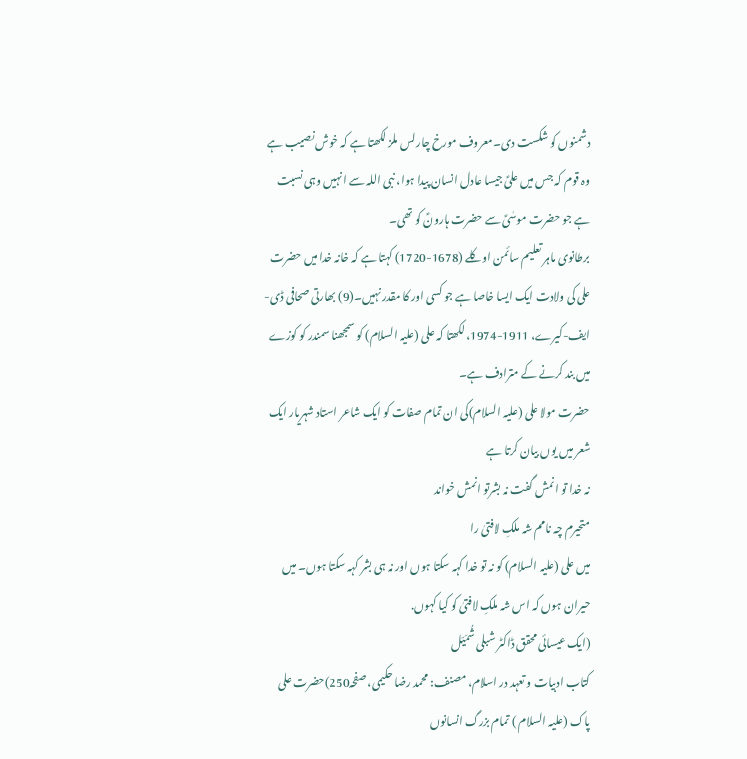دشمنوں کو شکست دی۔معروف مورخ چارلس ملز لکھتا ہے کہ خوش نصیب ہے وہ قوم کہ جس میں علیؑ جیسا عادل انسان پیدا ہوا، نبی اللہ سے انہیں وہی نسبت ہے جو حضرت موسٰیؑ سے حضرت ہارونؑ کو تھی۔
برطانوی ماہر تعلیم سائمن اوکلے (1678-1720) کہتا ہے کہ خانہ خدا میں حضرت علی کی ولادت ایک ایسا خاصا ہے جو کسی اور کا مقدر نہیں۔(9) بھارتی صحافی ڈی-ایف-کیرے، 1911-1974، لکھتا کہ علی (علیہ السلام) کو سمجھنا سمندر کو کوزے میں بند کرنے کے مترادف ہے۔
حضرت مولا علی (علیہ السلام)کی ان تمام صفات کو ایک شاعر استاد شہریار ایک شعر میں یوں بیان کرتا ہے
نہ خدا تو انمش گفت نہ بشرتو انمش خواند
متحیرم چہ نامم شہ ملکِ لافتیٰ را
میں علی (علیہ السلام) کو نہ تو خدا کہہ سکتا ہوں اور نہ ہی بشر کہہ سکتا ہوں۔ میں حیران ہوں کہ اس شہ ملکِ لافتیٰ کو کیا کہوں.
(ایک عیسائی محقق ڈاکٹر شبلی شُمَیّل
کتاب ادبیات و تعہد در اسلام، مصنف: محمد رضا حکیمی، صفحہ250)حضرت علی پاک (علیہ السلام ) تمام بزرگ انسانوں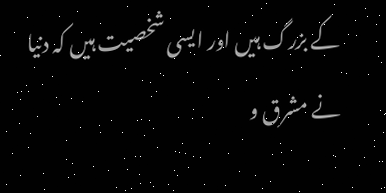کے بزرگ ہیں اور ایسی شخصیت ہیں کہ دنیا نے مشرق و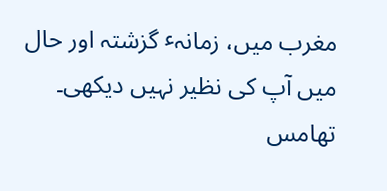مغرب میں، زمانہٴ گزشتہ اور حال میں آپ کی نظیر نہیں دیکھی۔
تھامس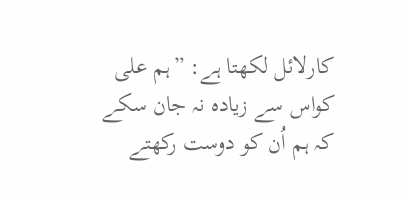کارلائل لکھتا ہے: ”ہم علی کواس سے زیادہ نہ جان سکے کہ ہم اُن کو دوست رکھتے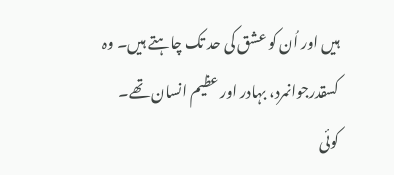ہیں اور اُن کو عشق کی حد تک چاہتے ہیں۔ وہ کسقدرجوانمرد، بہادر اور عظیم انسان تھے۔
کوئی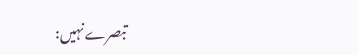تبصرے نہیں: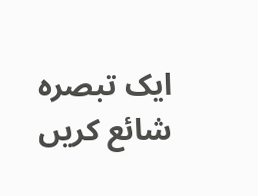ایک تبصرہ شائع کریں